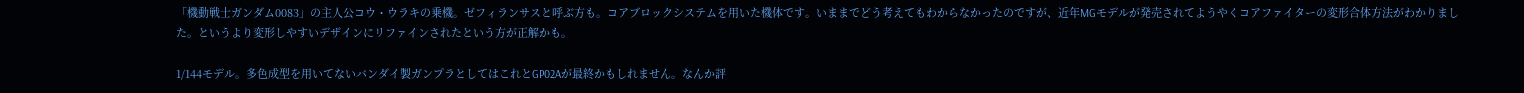「機動戦士ガンダム0083」の主人公コウ・ウラキの乗機。ゼフィランサスと呼ぶ方も。コアブロックシステムを用いた機体です。いままでどう考えてもわからなかったのですが、近年MGモデルが発売されてようやくコアファイターの変形合体方法がわかりました。というより変形しやすいデザインにリファインされたという方が正解かも。

1/144モデル。多色成型を用いてないバンダイ製ガンプラとしてはこれとGP02Aが最終かもしれません。なんか評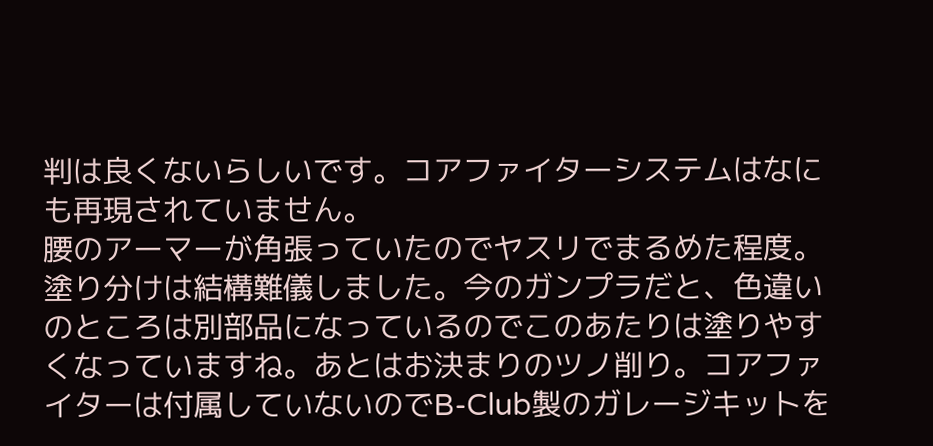判は良くないらしいです。コアファイターシステムはなにも再現されていません。
腰のアーマーが角張っていたのでヤスリでまるめた程度。塗り分けは結構難儀しました。今のガンプラだと、色違いのところは別部品になっているのでこのあたりは塗りやすくなっていますね。あとはお決まりのツノ削り。コアファイターは付属していないのでB-Club製のガレージキットを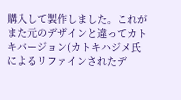購入して製作しました。これがまた元のデザインと違ってカトキバージョン(カトキハジメ氏によるリファインされたデ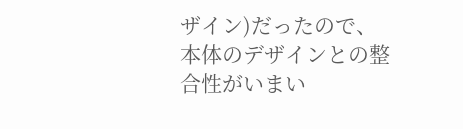ザイン)だったので、本体のデザインとの整合性がいまい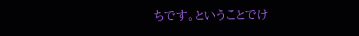ちです。ということでけ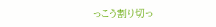っこう割り切っ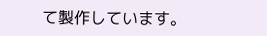て製作しています。